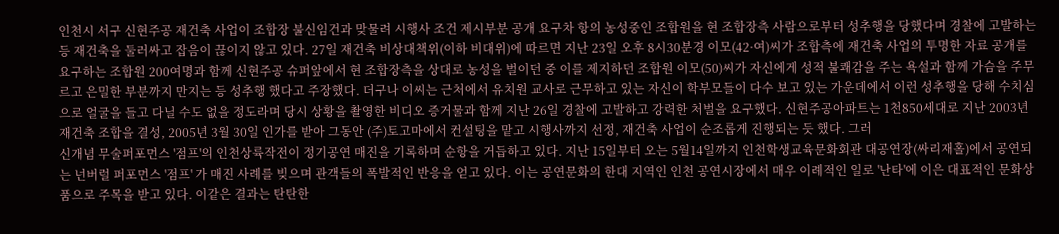인천시 서구 신현주공 재건축 사업이 조합장 불신임건과 맞물려 시행사 조건 제시부분 공개 요구차 항의 농성중인 조합원을 현 조합장측 사람으로부터 성추행을 당했다며 경찰에 고발하는 등 재건축을 둘러싸고 잡음이 끊이지 않고 있다. 27일 재건축 비상대책위(이하 비대위)에 따르면 지난 23일 오후 8시30분경 이모(42·여)씨가 조합측에 재건축 사업의 투명한 자료 공개를 요구하는 조합원 200여명과 함께 신현주공 슈퍼앞에서 현 조합장측을 상대로 농성을 벌이던 중 이를 제지하던 조합원 이모(50)씨가 자신에게 성적 불쾌감을 주는 욕설과 함께 가슴을 주무르고 은밀한 부분까지 만지는 등 성추행 했다고 주장했다. 더구나 이씨는 근처에서 유치원 교사로 근무하고 있는 자신이 학부모들이 다수 보고 있는 가운데에서 이런 성추행을 당해 수치심으로 얼굴을 들고 다닐 수도 없을 정도라며 당시 상황을 촬영한 비디오 증거물과 함께 지난 26일 경찰에 고발하고 강력한 처벌을 요구했다. 신현주공아파트는 1천850세대로 지난 2003년 재건축 조합을 결성, 2005년 3월 30일 인가를 받아 그동안 (주)토고마에서 컨설팅을 맡고 시행사까지 선정, 재건축 사업이 순조롭게 진행되는 듯 했다. 그러
신개념 무술퍼포먼스 '점프'의 인천상륙작전이 정기공연 매진을 기록하며 순항을 거듭하고 있다. 지난 15일부터 오는 5월14일까지 인천학생교육문화회관 대공연장(싸리재홀)에서 공연되는 넌버럴 퍼포먼스 '점프' 가 매진 사례를 빚으며 관객들의 폭발적인 반응을 얻고 있다. 이는 공연문화의 한대 지역인 인천 공연시장에서 매우 이례적인 일로 '난타'에 이은 대표적인 문화상품으로 주목을 받고 있다. 이같은 결과는 탄탄한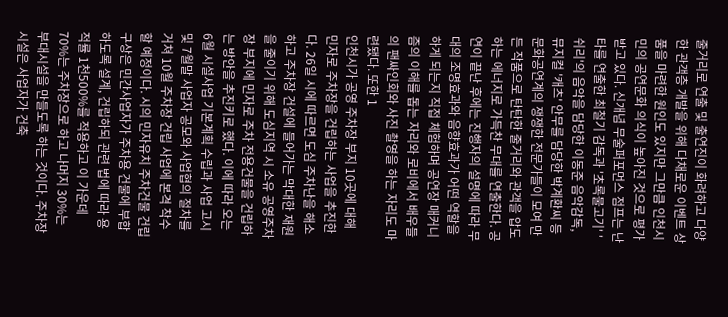줄거리로 연출 및 출연진이 화려하고 다양한 관객층 개발을 위해 다채로운 이벤트 상품을 마련한 원인도 있지만 그만큼 인천시민의 공연문화 의식이 높아진 것으로 평가받고 있다. 신개념 무술퍼포먼스 점프는 난타를 연출한 최철기 감독과 '초록물고기' '쉬리'의 음악을 담당한 이동준 음악감독, 뮤지컬 '캐츠' 안무를 담당한 박계환씨 등 문화공연계의 쟁쟁한 전문가들이 모여 만든 작품으로 탄탄한 줄거리와 관객을 압도하는 에너지로 가득찬 무대를 연출한다. 공연이 끝난 후에는 진행자의 설명에 따라 무대의 조명효과와 음향효과가 어떤 역할을 하게 되는지 직접 체험하며 공연장 매커니즘의 이해를 돕는 자리와 로비에서 배우들의 팬싸인회와 사진 촬영을 하는 자리도 마련됐다. 또한 1
인천시가 공영 주차장 부지 10곳에 대해 민자로 주차장을 건립하는 사업을 추진한다. 26일 시에 따르면 도심 주차난을 해소하고 주차장 건설에 들어가는 막대한 재원을 줄이기 위해 도심지역 시 소유 공영주차장 부지에 민자로 주차 전용건물을 건립하는 방안을 추진키로 했다. 이에 따라 오는 6월 시설사업 기본계획 수립과 사업 고시 및 7월말 사업자 공모와 사업협의 절차를 거쳐 10월 주차장 건립 사업에 본격 착수할 예정이다. 시의 민자유치 주차건물 건립구상은 민간사업자가 주차용 건물에 부합하도록 설계, 건립하되 관련 법에 따라 용적률 1천500%를 적용하고 이 가운데 70%는 주차장으로 하고 나머지 30%는 부대시설을 만들도록 하는 것이다. 주차장 시설은 사업자가 건축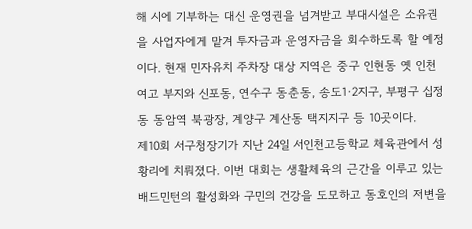해 시에 기부하는 대신 운영권을 넘겨받고 부대시설은 소유권을 사업자에게 맡겨 투자금과 운영자금을 회수하도록 할 예정이다. 현재 민자유치 주차장 대상 지역은 중구 인현동 옛 인천여고 부지와 신포동, 연수구 동춘동, 송도1·2지구, 부평구 십정동 동암역 북광장, 계양구 계산동 택지지구 등 10곳이다.
제10회 서구청장기가 지난 24일 서인천고등학교 체육관에서 성황리에 치뤄졌다. 이번 대회는 생활체육의 근간을 이루고 있는 배드민턴의 활성화와 구민의 건강을 도모하고 동호인의 저변을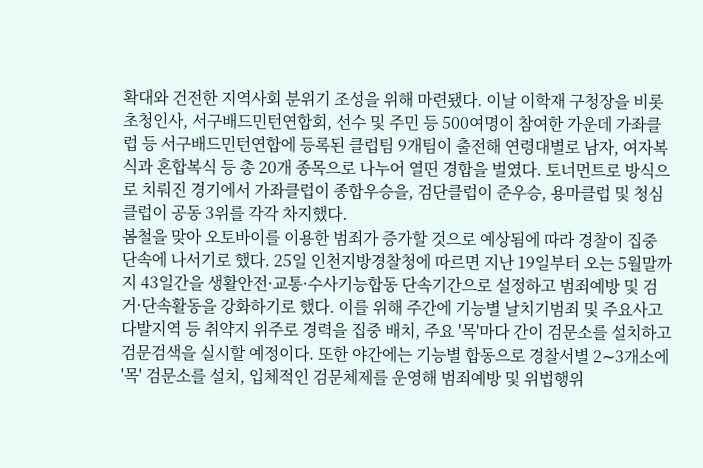확대와 건전한 지역사회 분위기 조성을 위해 마련됐다. 이날 이학재 구청장을 비롯 초청인사, 서구배드민턴연합회, 선수 및 주민 등 500여명이 참여한 가운데 가좌클럽 등 서구배드민턴연합에 등록된 클럽팀 9개팀이 출전해 연령대별로 남자, 여자복식과 혼합복식 등 총 20개 종목으로 나누어 열띤 경합을 벌였다. 토너먼트로 방식으로 치뤄진 경기에서 가좌클럽이 종합우승을, 검단클럽이 준우승, 용마클럽 및 청심클럽이 공동 3위를 각각 차지했다.
봄철을 맞아 오토바이를 이용한 범죄가 증가할 것으로 예상됨에 따라 경찰이 집중 단속에 나서기로 했다. 25일 인천지방경찰청에 따르면 지난 19일부터 오는 5월말까지 43일간을 생활안전·교통·수사기능합동 단속기간으로 설정하고 범죄예방 및 검거·단속활동을 강화하기로 했다. 이를 위해 주간에 기능별 날치기범죄 및 주요사고 다발지역 등 취약지 위주로 경력을 집중 배치, 주요 '목'마다 간이 검문소를 설치하고 검문검색을 실시할 예정이다. 또한 야간에는 기능별 합동으로 경찰서별 2∼3개소에 '목' 검문소를 설치, 입체적인 검문체제를 운영해 범죄예방 및 위법행위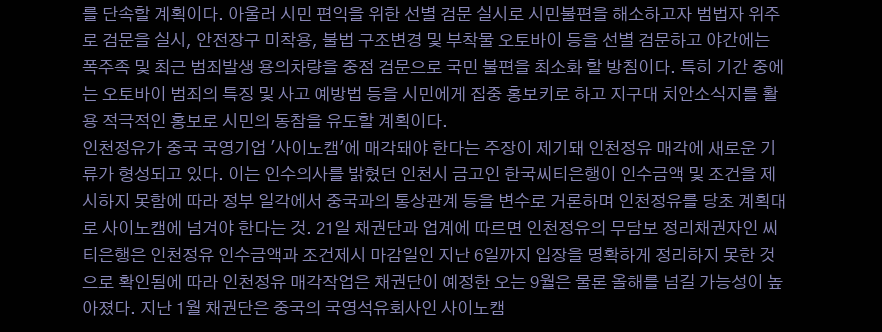를 단속할 계획이다. 아울러 시민 편익을 위한 선별 검문 실시로 시민불편을 해소하고자 범법자 위주로 검문을 실시, 안전장구 미착용, 불법 구조변경 및 부착물 오토바이 등을 선별 검문하고 야간에는 폭주족 및 최근 범죄발생 용의차량을 중점 검문으로 국민 불편을 최소화 할 방침이다. 특히 기간 중에는 오토바이 범죄의 특징 및 사고 예방법 등을 시민에게 집중 홍보키로 하고 지구대 치안소식지를 활용 적극적인 홍보로 시민의 동참을 유도할 계획이다.
인천정유가 중국 국영기업 '사이노캠'에 매각돼야 한다는 주장이 제기돼 인천정유 매각에 새로운 기류가 형성되고 있다. 이는 인수의사를 밝혔던 인천시 금고인 한국씨티은행이 인수금액 및 조건을 제시하지 못함에 따라 정부 일각에서 중국과의 통상관계 등을 변수로 거론하며 인천정유를 당초 계획대로 사이노캠에 넘겨야 한다는 것. 21일 채권단과 업계에 따르면 인천정유의 무담보 정리채권자인 씨티은행은 인천정유 인수금액과 조건제시 마감일인 지난 6일까지 입장을 명확하게 정리하지 못한 것으로 확인됨에 따라 인천정유 매각작업은 채권단이 예정한 오는 9월은 물론 올해를 넘길 가능성이 높아졌다. 지난 1월 채권단은 중국의 국영석유회사인 사이노캠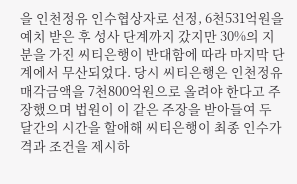을 인천정유 인수협상자로 선정, 6천531억원을 예치 받은 후 성사 단계까지 갔지만 30%의 지분을 가진 씨티은행이 반대함에 따라 마지막 단계에서 무산되었다. 당시 씨티은행은 인천정유 매각금액을 7천800억원으로 올려야 한다고 주장했으며 법원이 이 같은 주장을 받아들여 두 달간의 시간을 할애해 씨티은행이 최종 인수가격과 조건을 제시하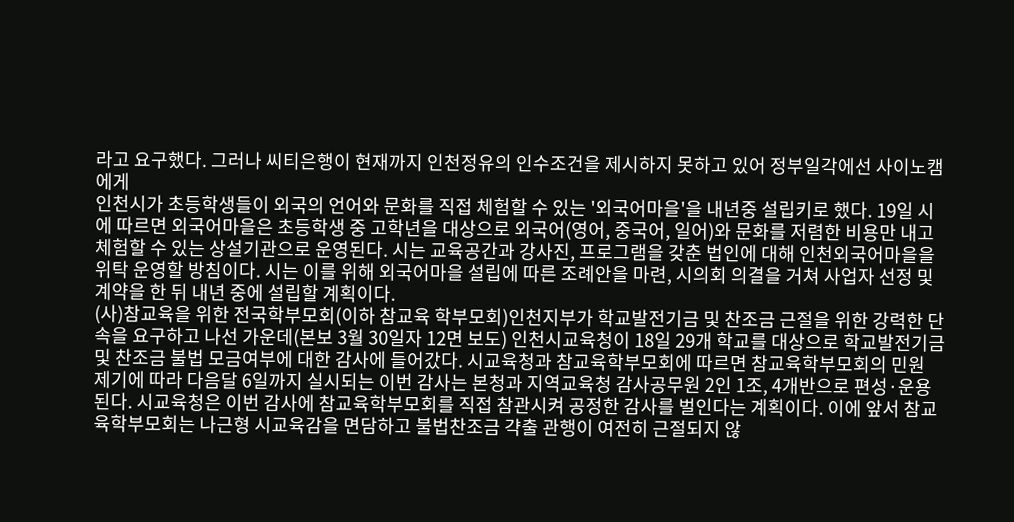라고 요구했다. 그러나 씨티은행이 현재까지 인천정유의 인수조건을 제시하지 못하고 있어 정부일각에선 사이노캠에게
인천시가 초등학생들이 외국의 언어와 문화를 직접 체험할 수 있는 '외국어마을'을 내년중 설립키로 했다. 19일 시에 따르면 외국어마을은 초등학생 중 고학년을 대상으로 외국어(영어, 중국어, 일어)와 문화를 저렴한 비용만 내고 체험할 수 있는 상설기관으로 운영된다. 시는 교육공간과 강사진, 프로그램을 갖춘 법인에 대해 인천외국어마을을 위탁 운영할 방침이다. 시는 이를 위해 외국어마을 설립에 따른 조례안을 마련, 시의회 의결을 거쳐 사업자 선정 및 계약을 한 뒤 내년 중에 설립할 계획이다.
(사)참교육을 위한 전국학부모회(이하 참교육 학부모회)인천지부가 학교발전기금 및 찬조금 근절을 위한 강력한 단속을 요구하고 나선 가운데(본보 3월 30일자 12면 보도) 인천시교육청이 18일 29개 학교를 대상으로 학교발전기금 및 찬조금 불법 모금여부에 대한 감사에 들어갔다. 시교육청과 참교육학부모회에 따르면 참교육학부모회의 민원 제기에 따라 다음달 6일까지 실시되는 이번 감사는 본청과 지역교육청 감사공무원 2인 1조, 4개반으로 편성·운용된다. 시교육청은 이번 감사에 참교육학부모회를 직접 참관시켜 공정한 감사를 벌인다는 계획이다. 이에 앞서 참교육학부모회는 나근형 시교육감을 면담하고 불법찬조금 갹출 관행이 여전히 근절되지 않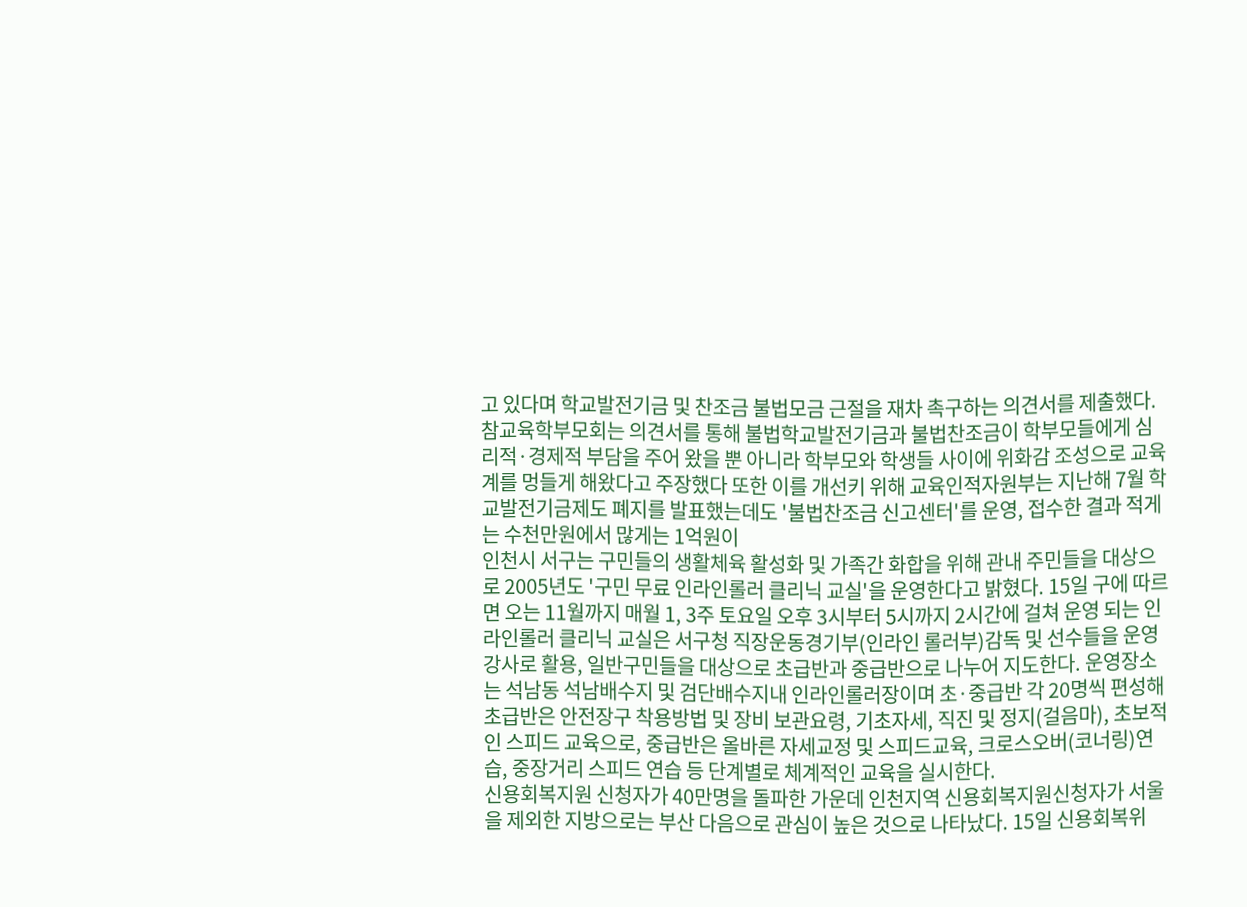고 있다며 학교발전기금 및 찬조금 불법모금 근절을 재차 촉구하는 의견서를 제출했다. 참교육학부모회는 의견서를 통해 불법학교발전기금과 불법찬조금이 학부모들에게 심리적·경제적 부담을 주어 왔을 뿐 아니라 학부모와 학생들 사이에 위화감 조성으로 교육계를 멍들게 해왔다고 주장했다 또한 이를 개선키 위해 교육인적자원부는 지난해 7월 학교발전기금제도 폐지를 발표했는데도 '불법찬조금 신고센터'를 운영, 접수한 결과 적게는 수천만원에서 많게는 1억원이
인천시 서구는 구민들의 생활체육 활성화 및 가족간 화합을 위해 관내 주민들을 대상으로 2005년도 '구민 무료 인라인롤러 클리닉 교실'을 운영한다고 밝혔다. 15일 구에 따르면 오는 11월까지 매월 1, 3주 토요일 오후 3시부터 5시까지 2시간에 걸쳐 운영 되는 인라인롤러 클리닉 교실은 서구청 직장운동경기부(인라인 롤러부)감독 및 선수들을 운영강사로 활용, 일반구민들을 대상으로 초급반과 중급반으로 나누어 지도한다. 운영장소는 석남동 석남배수지 및 검단배수지내 인라인롤러장이며 초·중급반 각 20명씩 편성해 초급반은 안전장구 착용방법 및 장비 보관요령, 기초자세, 직진 및 정지(걸음마), 초보적인 스피드 교육으로, 중급반은 올바른 자세교정 및 스피드교육, 크로스오버(코너링)연습, 중장거리 스피드 연습 등 단계별로 체계적인 교육을 실시한다.
신용회복지원 신청자가 40만명을 돌파한 가운데 인천지역 신용회복지원신청자가 서울을 제외한 지방으로는 부산 다음으로 관심이 높은 것으로 나타났다. 15일 신용회복위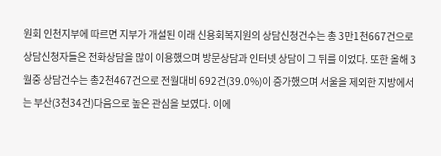원회 인천지부에 따르면 지부가 개설된 이래 신용회복지원의 상담신청건수는 총 3만1천667건으로 상담신청자들은 전화상담을 많이 이용했으며 방문상담과 인터넷 상담이 그 뒤를 이었다. 또한 올해 3월중 상담건수는 총2천467건으로 전월대비 692건(39.0%)이 증가했으며 서울을 제외한 지방에서는 부산(3천34건)다음으로 높은 관심을 보였다. 이에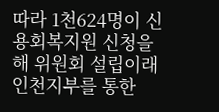따라 1천624명이 신용회복지원 신청을 해 위원회 설립이래 인천지부를 통한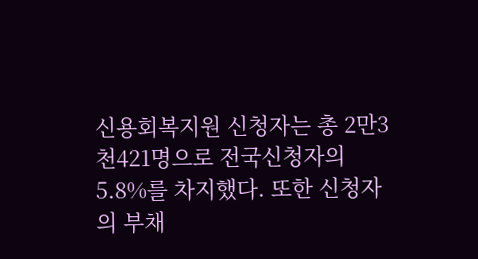신용회복지원 신청자는 총 2만3천421명으로 전국신청자의 5.8%를 차지했다. 또한 신청자의 부채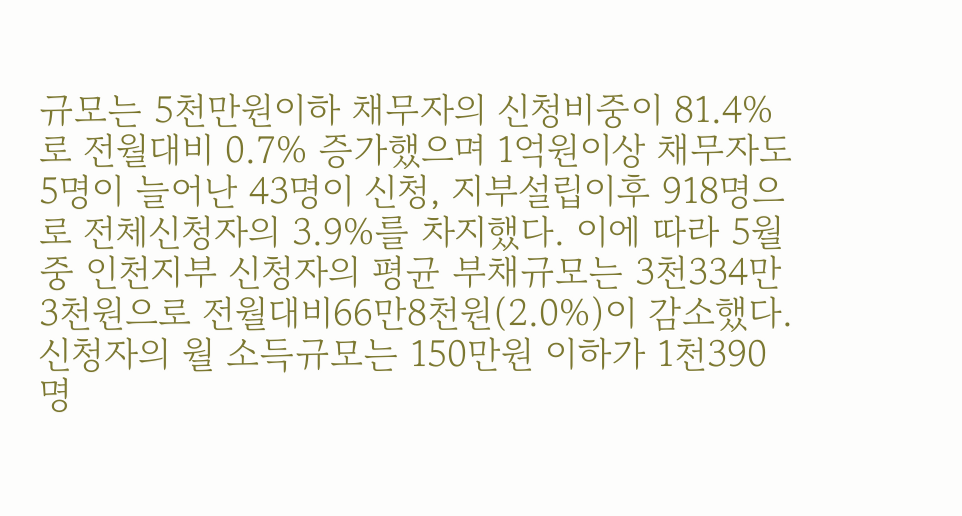규모는 5천만원이하 채무자의 신청비중이 81.4%로 전월대비 0.7% 증가했으며 1억원이상 채무자도 5명이 늘어난 43명이 신청, 지부설립이후 918명으로 전체신청자의 3.9%를 차지했다. 이에 따라 5월중 인천지부 신청자의 평균 부채규모는 3천334만3천원으로 전월대비66만8천원(2.0%)이 감소했다. 신청자의 월 소득규모는 150만원 이하가 1천390명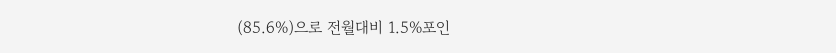(85.6%)으로 전월대비 1.5%포인